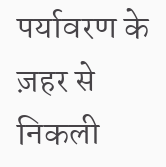पर्यावरण के ज़हर से निकली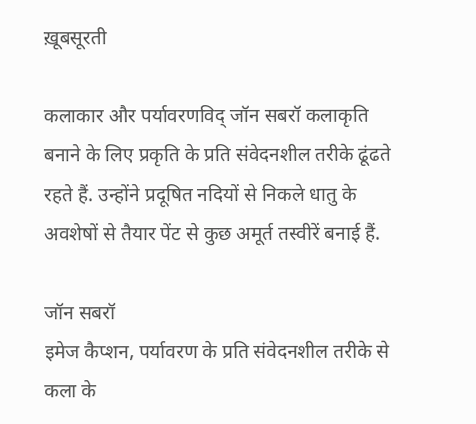ख़ूबसूरती

कलाकार और पर्यावरणविद् जॉन सबरॉ कलाकृति बनाने के लिए प्रकृति के प्रति संवेदनशील तरीके ढूंढते रहते हैं. उन्होंने प्रदूषित नदियों से निकले धातु के अवशेषों से तैयार पेंट से कुछ अमूर्त तस्वीरें बनाई हैं.

जॉन सबरॉ
इमेज कैप्शन, पर्यावरण के प्रति संवेदनशील तरीके से कला के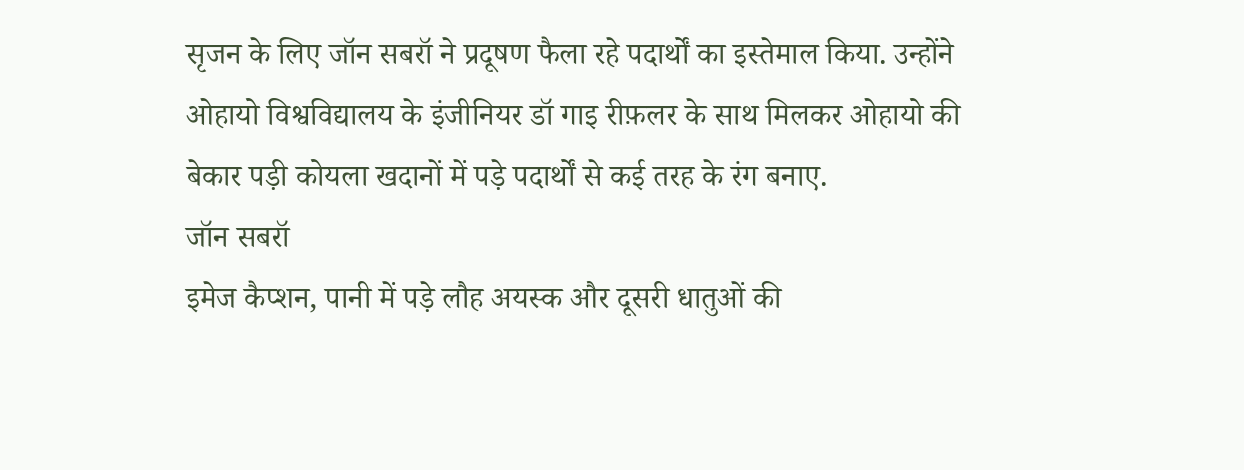सृजन के लिए जॉन सबरॉ ने प्रदूषण फैला रहे पदार्थों का इस्तेमाल किया. उन्होंने ओहायो विश्वविद्यालय के इंजीनियर डॉ गाइ रीफ़लर के साथ मिलकर ओहायो की बेकार पड़ी कोयला खदानों में पड़े पदार्थों से कई तरह के रंग बनाए.
जॉन सबरॉ
इमेज कैप्शन, पानी में पड़े लौह अयस्क और दूसरी धातुओं की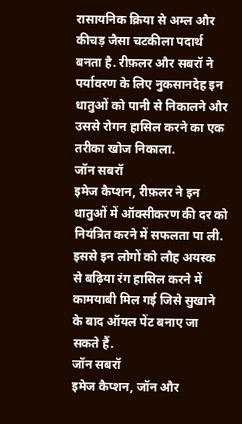रासायनिक क्रिया से अम्ल और कीचड़ जैसा चटकीला पदार्थ बनता है. रीफ़लर और सबरॉ ने पर्यावरण के लिए नुकसानदेह इन धातुओं को पानी से निकालने और उससे रोगन हासिल करने का एक तरीका खोज निकाला.
जॉन सबरॉ
इमेज कैप्शन, रीफ़लर ने इन धातुओं में ऑक्सीकरण की दर को नियंत्रित करने में सफलता पा ली. इससे इन लोगों को लौह अयस्क से बढ़िया रंग हासिल करने में कामयाबी मिल गई जिसे सुखाने के बाद ऑयल पेंट बनाए जा सकते हैं.
जॉन सबरॉ
इमेज कैप्शन, जॉन और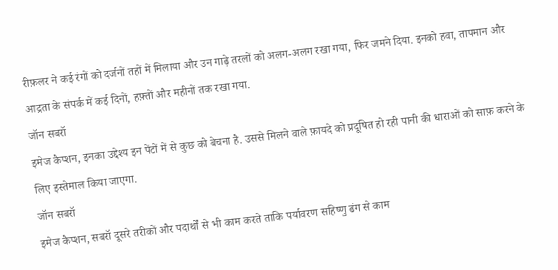रीफ़लर ने कई रंगों को दर्जनों तहों में मिलाया और उन गाढ़े तरलों को अलग-अलग रखा गया, फिर जमने दिया. इनको हवा, तापमान और आद्रता के संपर्क में कई दिनों, हफ़्तों और महीनों तक रखा गया.
जॉन सबरॉ
इमेज कैप्शन, इनका उद्देश्य इन पेंटों में से कुछ को बेचना है. उससे मिलने वाले फ़ायदे को प्रदूषित हो रही पानी की धाराओं को साफ़ करने के लिए इस्तेमाल किया जाएगा.
जॉन सबरॉ
इमेज कैप्शन, सबरॉ दूसरे तरीकों और पदार्थों से भी काम करते ताकि पर्यावरण सहिष्णु ढंग से काम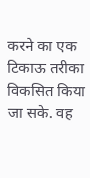करने का एक टिकाऊ तरीका विकसित किया जा सके. वह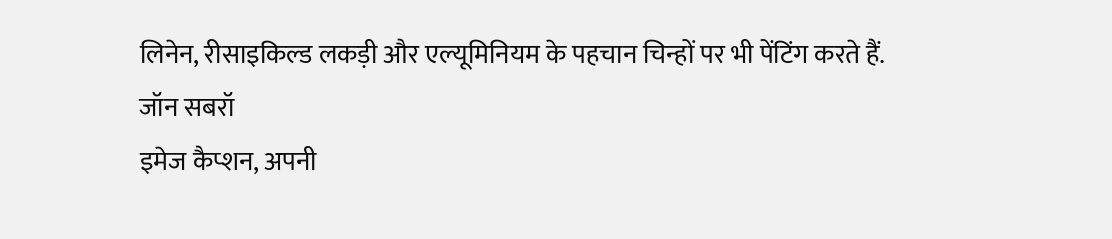लिनेन, रीसाइकिल्ड लकड़ी और एल्यूमिनियम के पहचान चिन्हों पर भी पेंटिंग करते हैं.
जॉन सबरॉ
इमेज कैप्शन, अपनी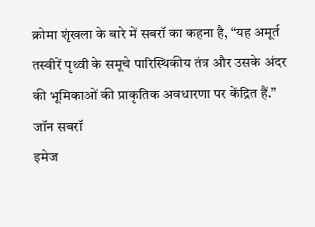क्रोमा शृंखला के बारे में सबरॉ का कहना है, “यह अमूर्त तस्वीरें पृथ्वी के समूचे पारिस्थिकीय तंत्र और उसके अंदर की भूमिकाओं की प्राकृतिक अवधारणा पर केंद्रित हैं.”
जॉन सबरॉ
इमेज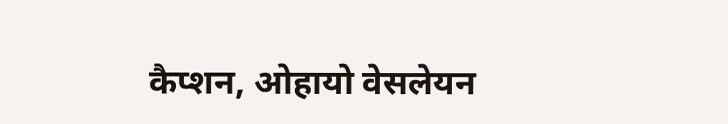कैप्शन, ओहायो वेसलेयन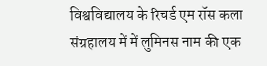विश्वविद्यालय के रिचर्ड एम रॉस कला संग्रहालय में में लुमिनस नाम की एक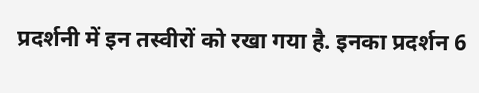प्रदर्शनी में इन तस्वीरों को रखा गया है. इनका प्रदर्शन 6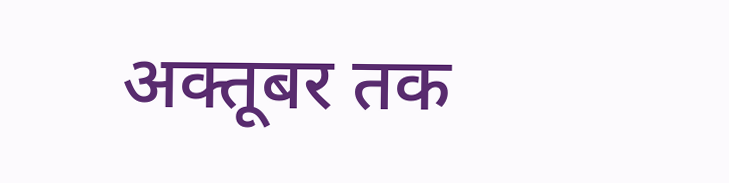अक्तूबर तक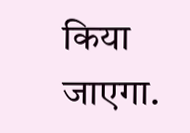किया जाएगा.